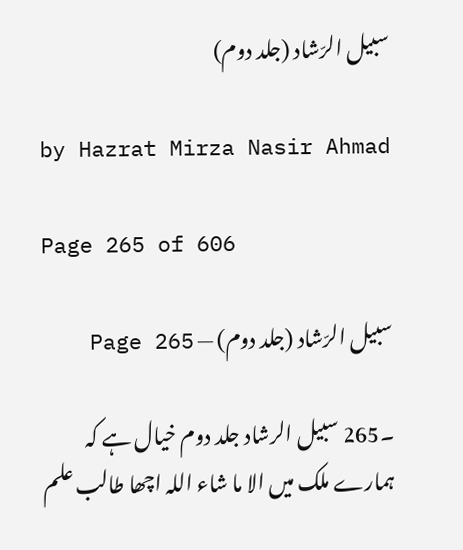سبیل الرّشاد (جلد دوم)

by Hazrat Mirza Nasir Ahmad

Page 265 of 606

سبیل الرّشاد (جلد دوم) — Page 265

۔265 سبیل الرشاد جلد دوم خیال ہے کہ ہمارے ملک میں الا ما شاء اللہ اچھا طالب علم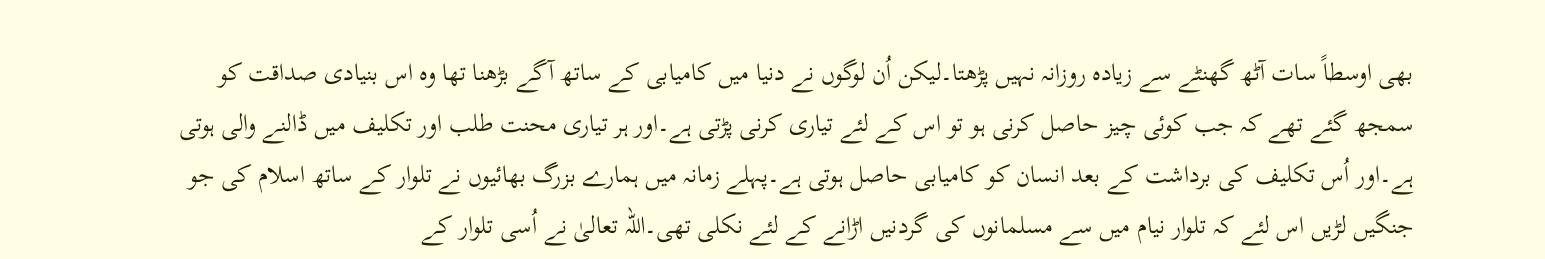بھی اوسطاً سات آٹھ گھنٹے سے زیادہ روزانہ نہیں پڑھتا۔لیکن اُن لوگوں نے دنیا میں کامیابی کے ساتھ آگے بڑھنا تھا وہ اس بنیادی صداقت کو سمجھ گئے تھے کہ جب کوئی چیز حاصل کرنی ہو تو اس کے لئے تیاری کرنی پڑتی ہے۔اور ہر تیاری محنت طلب اور تکلیف میں ڈالنے والی ہوتی ہے۔اور اُس تکلیف کی برداشت کے بعد انسان کو کامیابی حاصل ہوتی ہے۔پہلے زمانہ میں ہمارے بزرگ بھائیوں نے تلوار کے ساتھ اسلام کی جو جنگیں لڑیں اس لئے کہ تلوار نیام میں سے مسلمانوں کی گردنیں اڑانے کے لئے نکلی تھی۔اللہ تعالیٰ نے اُسی تلوار کے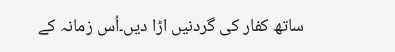ساتھ کفار کی گردنیں اڑا دیں۔اُس زمانہ کے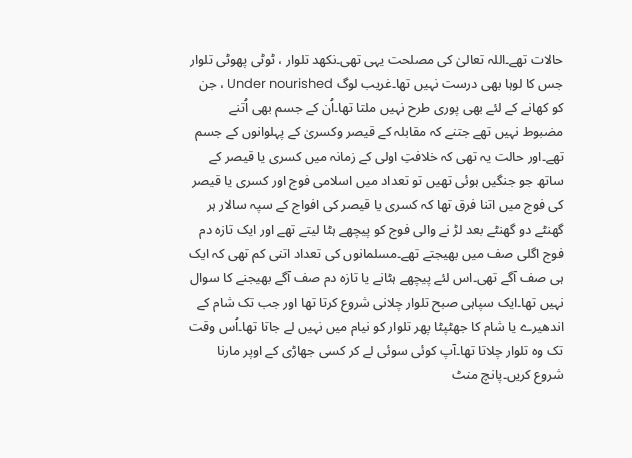حالات تھے۔اللہ تعالیٰ کی مصلحت یہی تھی۔نکھد تلوار ، ٹوٹی پھوٹی تلوار جس کا لوہا بھی درست نہیں تھا۔غریب لوگ Under nourished ، جن کو کھانے کے لئے بھی پوری طرح نہیں ملتا تھا۔اُن کے جسم بھی اُتنے مضبوط نہیں تھے جتنے کہ مقابلہ کے قیصر وکسریٰ کے پہلوانوں کے جسم تھے۔اور حالت یہ تھی کہ خلافتِ اولی کے زمانہ میں کسری یا قیصر کے ساتھ جو جنگیں ہوئی تھیں تو تعداد میں اسلامی فوج اور کسری یا قیصر کی فوج میں اتنا فرق تھا کہ کسری یا قیصر کی افواج کے سپہ سالار ہر گھنٹے دو گھنٹے بعد لڑ نے والی فوج کو پیچھے ہٹا لیتے تھے اور ایک تازہ دم فوج اگلی صف میں بھیجتے تھے۔مسلمانوں کی تعداد اتنی کم تھی کہ ایک ہی صف آگے تھی۔اس لئے پیچھے ہٹانے یا تازہ دم صف آگے بھیجنے کا سوال نہیں تھا۔ایک سپاہی صبح تلوار چلانی شروع کرتا تھا اور جب تک شام کے اندھیرے یا شام کا جھٹپٹا پھر تلوار کو نیام میں نہیں لے جاتا تھا۔اُس وقت تک وہ تلوار چلاتا تھا۔آپ کوئی سوئی لے کر کسی جھاڑی کے اوپر مارنا شروع کریں۔پانچ منٹ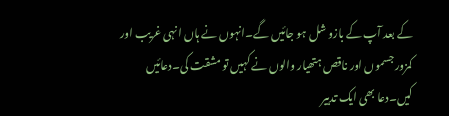کے بعد آپ کے بازو شل ہو جائیں گے۔انہوں نے ہاں انہی غریب اور کمزور جسموں اور ناقص ہتھیار والوں نے کہیں تو مشقت کی۔دعائیں کیں۔دعا بھی ایک تدبیر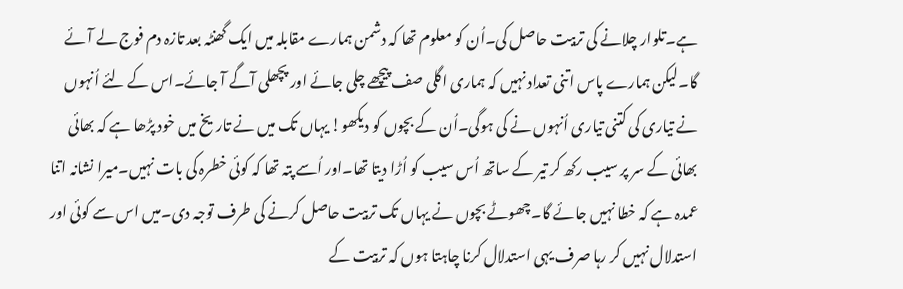ہے۔تلوار چلانے کی تربیت حاصل کی۔اُن کو معلوم تھا کہ دشمن ہمارے مقابلہ میں ایک گھنٹہ بعد تازہ دم فوج لے آئے گا۔لیکن ہمارے پاس اتنی تعداد نہیں کہ ہماری اگلی صف پیچھے چلی جائے اور پچھلی آگے آ جائے۔اس کے لئے اُنہوں نے تیاری کی کتنی تیاری اُنہوں نے کی ہوگی۔اُن کے بچوں کو دیکھو! یہاں تک میں نے تاریخ میں خود پڑھا ہے کہ بھائی بھائی کے سر پر سیب رکھ کر تیر کے ساتھ اُس سیب کو اُڑا دیتا تھا۔اور اُسے پتہ تھا کہ کوئی خطرہ کی بات نہیں۔میرا نشانہ اتنا عمدہ ہے کہ خطا نہیں جائے گا۔چھوٹے بچوں نے یہاں تک تربیت حاصل کرنے کی طرف توجہ دی۔میں اس سے کوئی اور استدلال نہیں کر رہا صرف یہی استدلال کرنا چاہتا ہوں کہ تربیت کے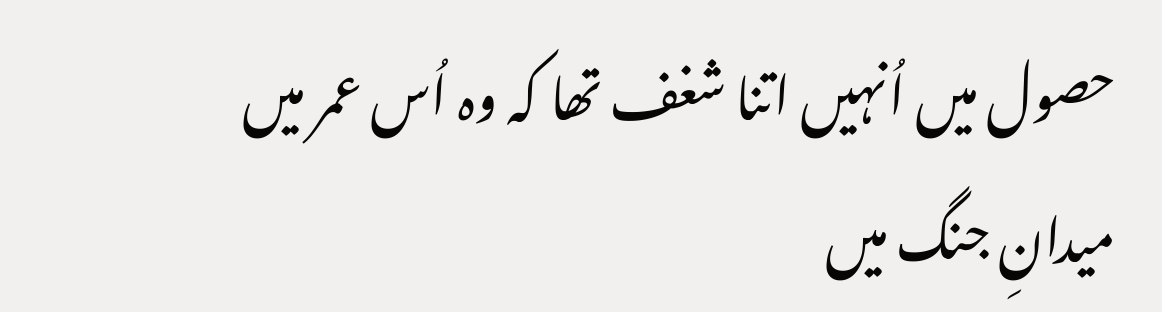حصول میں اُنہیں اتنا شغف تھا کہ وہ اُس عمر میں میدانِ جنگ میں